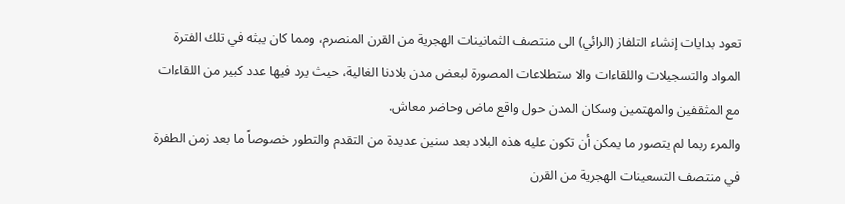تعود بدايات إنشاء التلفاز (الرائي) الى منتصف الثمانينات الهجرية من القرن المنصرم، ومما كان يبثه في تلك الفترة المواد والتسجيلات واللقاءات والا ستطلاعات المصورة لبعض مدن بلادنا الغالية، حيث يرد فيها عدد كبير من اللقاءات مع المثقفين والمهتمين وسكان المدن حول واقع ماض وحاضر معاش.
والمرء ربما لم يتصور ما يمكن أن تكون عليه هذه البلاد بعد سنين عديدة من التقدم والتطور خصوصاً ما بعد زمن الطفرة في منتصف التسعينات الهجرية من القرن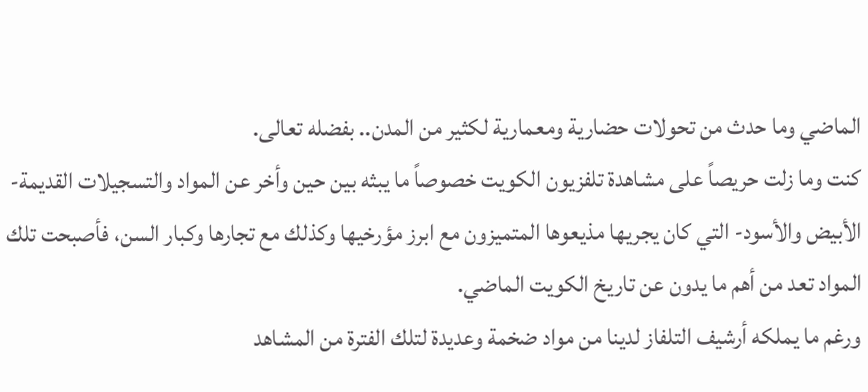الماضي وما حدث من تحولات حضارية ومعمارية لكثير من المدن.. بفضله تعالى.
كنت وما زلت حريصاً على مشاهدة تلفزيون الكويت خصوصاً ما يبثه بين حين وأخر عن المواد والتسجيلات القديمة- الأبيض والأسود- التي كان يجريها مذيعوها المتميزون مع ابرز مؤرخيها وكذلك مع تجارها وكبار السن، فأصبحت تلك المواد تعد من أهم ما يدون عن تاريخ الكويت الماضي.
ورغم ما يملكه أرشيف التلفاز لدينا من مواد ضخمة وعديدة لتلك الفترة من المشاهد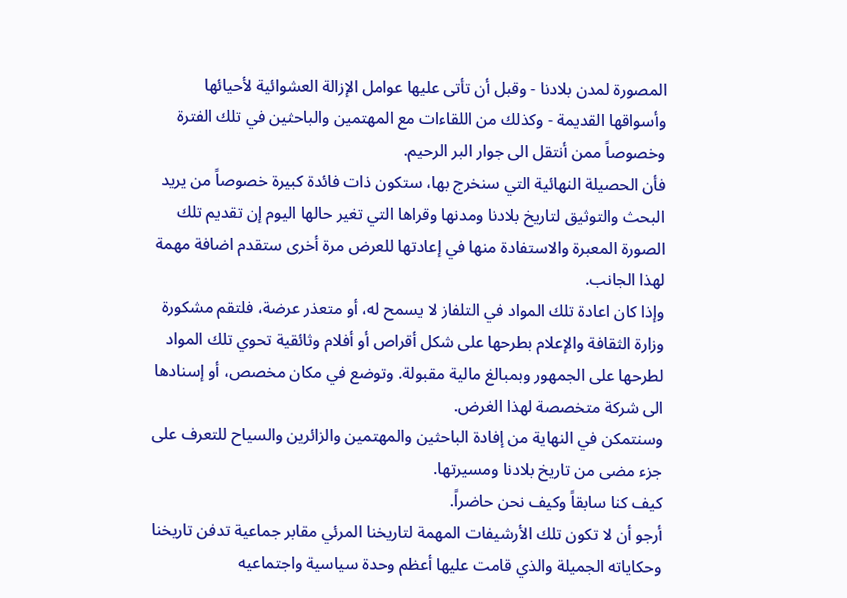المصورة لمدن بلادنا - وقبل أن تأتى عليها عوامل الإزالة العشوائية لأحيائها وأسواقها القديمة - وكذلك من اللقاءات مع المهتمين والباحثين في تلك الفترة وخصوصاً ممن أنتقل الى جوار البر الرحيم.
فأن الحصيلة النهائية التي سنخرج بها، ستكون ذات فائدة كبيرة خصوصاً من يريد البحث والتوثيق لتاريخ بلادنا ومدنها وقراها التي تغير حالها اليوم إن تقديم تلك الصورة المعبرة والاستفادة منها في إعادتها للعرض مرة أخرى ستقدم اضافة مهمة لهذا الجانب.
وإذا كان اعادة تلك المواد في التلفاز لا يسمح له، أو متعذر عرضة، فلتقم مشكورة وزارة الثقافة والإعلام بطرحها على شكل أقراص أو أفلام وثائقية تحوي تلك المواد لطرحها على الجمهور وبمبالغ مالية مقبولة. وتوضع في مكان مخصص، أو إسنادها الى شركة متخصصة لهذا الغرض.
وسنتمكن في النهاية من إفادة الباحثين والمهتمين والزائرين والسياح للتعرف على جزء مضى من تاريخ بلادنا ومسيرتها.
كيف كنا سابقاً وكيف نحن حاضراً.
أرجو أن لا تكون تلك الأرشيفات المهمة لتاريخنا المرئي مقابر جماعية تدفن تاريخنا وحكاياته الجميلة والذي قامت عليها أعظم وحدة سياسية واجتماعيه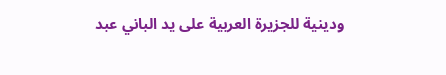ودينية للجزيرة العربية على يد الباني عبد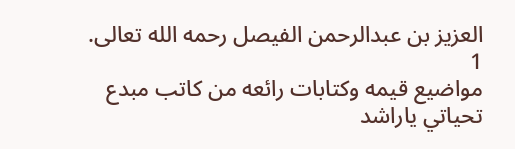العزيز بن عبدالرحمن الفيصل رحمه الله تعالى.
1
مواضيع قيمه وكتابات رائعه من كاتب مبدع
تحياتي ياراشد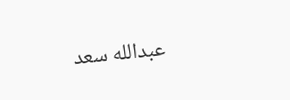عبدالله سعد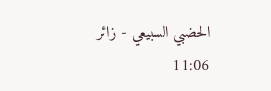الحضبي السبيعي - زائر
11:06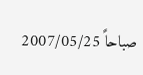صباحاً 2007/05/25